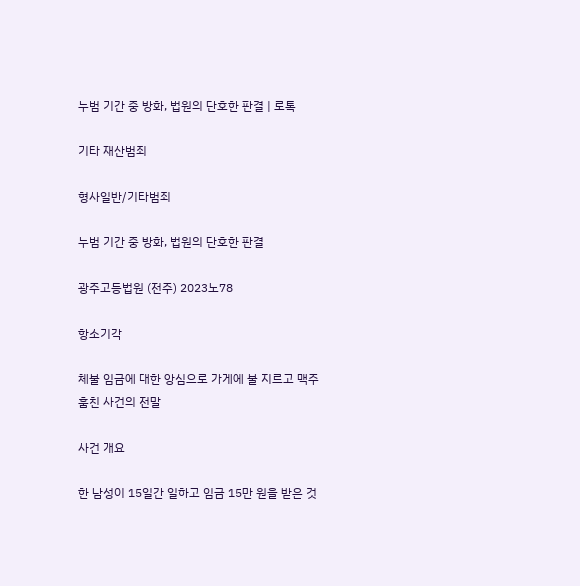누범 기간 중 방화, 법원의 단호한 판결 | 로톡

기타 재산범죄

형사일반/기타범죄

누범 기간 중 방화, 법원의 단호한 판결

광주고등법원 (전주) 2023노78

항소기각

체불 임금에 대한 앙심으로 가게에 불 지르고 맥주 훔친 사건의 전말

사건 개요

한 남성이 15일간 일하고 임금 15만 원을 받은 것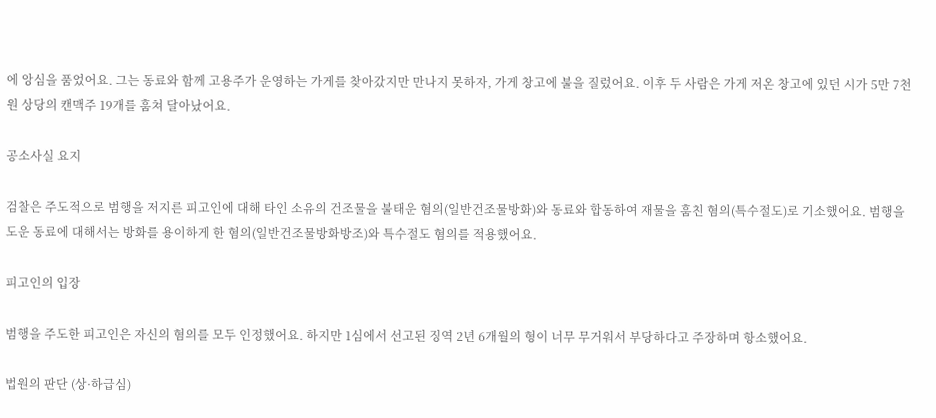에 앙심을 품었어요. 그는 동료와 함께 고용주가 운영하는 가게를 찾아갔지만 만나지 못하자, 가게 창고에 불을 질렀어요. 이후 두 사람은 가게 저온 창고에 있던 시가 5만 7천 원 상당의 캔맥주 19개를 훔쳐 달아났어요.

공소사실 요지

검찰은 주도적으로 범행을 저지른 피고인에 대해 타인 소유의 건조물을 불태운 혐의(일반건조물방화)와 동료와 합동하여 재물을 훔친 혐의(특수절도)로 기소했어요. 범행을 도운 동료에 대해서는 방화를 용이하게 한 혐의(일반건조물방화방조)와 특수절도 혐의를 적용했어요.

피고인의 입장

범행을 주도한 피고인은 자신의 혐의를 모두 인정했어요. 하지만 1심에서 선고된 징역 2년 6개월의 형이 너무 무거워서 부당하다고 주장하며 항소했어요.

법원의 판단 (상·하급심)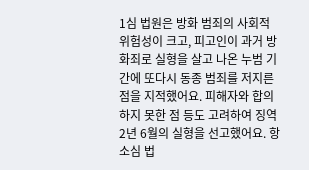1심 법원은 방화 범죄의 사회적 위험성이 크고, 피고인이 과거 방화죄로 실형을 살고 나온 누범 기간에 또다시 동종 범죄를 저지른 점을 지적했어요. 피해자와 합의하지 못한 점 등도 고려하여 징역 2년 6월의 실형을 선고했어요. 항소심 법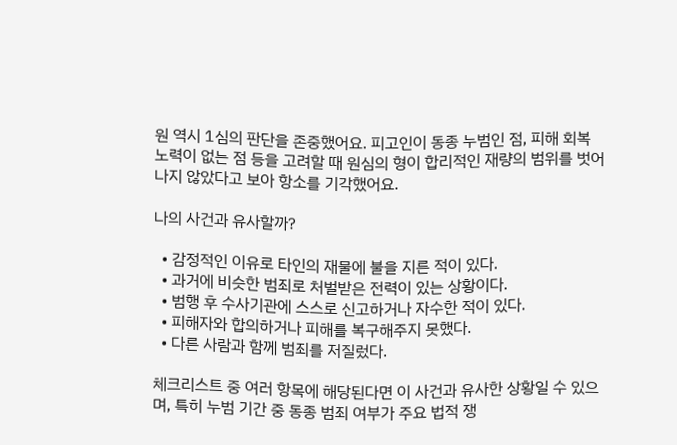원 역시 1심의 판단을 존중했어요. 피고인이 동종 누범인 점, 피해 회복 노력이 없는 점 등을 고려할 때 원심의 형이 합리적인 재량의 범위를 벗어나지 않았다고 보아 항소를 기각했어요.

나의 사건과 유사할까?

  • 감정적인 이유로 타인의 재물에 불을 지른 적이 있다.
  • 과거에 비슷한 범죄로 처벌받은 전력이 있는 상황이다.
  • 범행 후 수사기관에 스스로 신고하거나 자수한 적이 있다.
  • 피해자와 합의하거나 피해를 복구해주지 못했다.
  • 다른 사람과 함께 범죄를 저질렀다.

체크리스트 중 여러 항목에 해당된다면 이 사건과 유사한 상황일 수 있으며, 특히 누범 기간 중 동종 범죄 여부가 주요 법적 쟁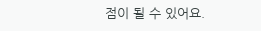점이 될 수 있어요.